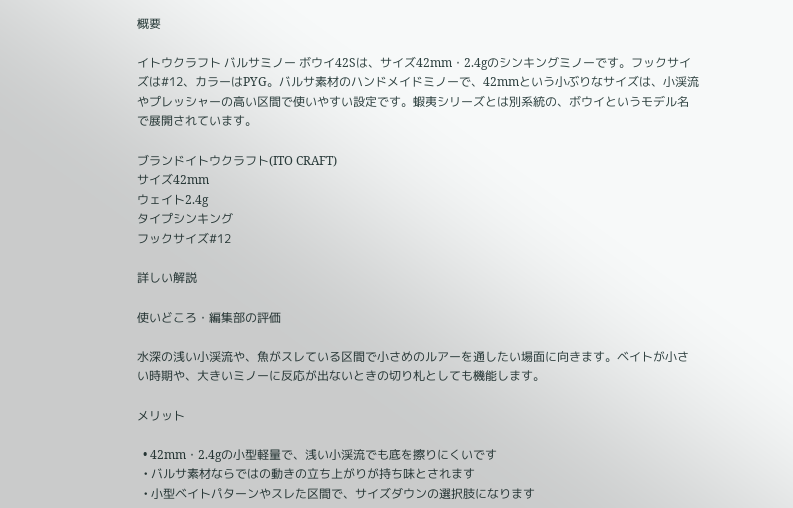概要

イトウクラフト バルサミノー ボウイ42Sは、サイズ42mm・2.4gのシンキングミノーです。フックサイズは#12、カラーはPYG。バルサ素材のハンドメイドミノーで、42mmという小ぶりなサイズは、小渓流やプレッシャーの高い区間で使いやすい設定です。蝦夷シリーズとは別系統の、ボウイというモデル名で展開されています。

ブランドイトウクラフト(ITO CRAFT)
サイズ42mm
ウェイト2.4g
タイプシンキング
フックサイズ#12

詳しい解説

使いどころ・編集部の評価

水深の浅い小渓流や、魚がスレている区間で小さめのルアーを通したい場面に向きます。ベイトが小さい時期や、大きいミノーに反応が出ないときの切り札としても機能します。

メリット

  • 42mm・2.4gの小型軽量で、浅い小渓流でも底を擦りにくいです
  • バルサ素材ならではの動きの立ち上がりが持ち味とされます
  • 小型ベイトパターンやスレた区間で、サイズダウンの選択肢になります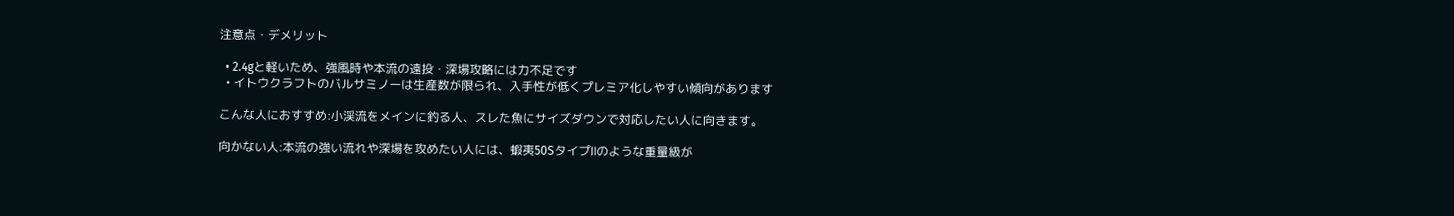注意点・デメリット

  • 2.4gと軽いため、強風時や本流の遠投・深場攻略には力不足です
  • イトウクラフトのバルサミノーは生産数が限られ、入手性が低くプレミア化しやすい傾向があります

こんな人におすすめ:小渓流をメインに釣る人、スレた魚にサイズダウンで対応したい人に向きます。

向かない人:本流の強い流れや深場を攻めたい人には、蝦夷50SタイプⅡのような重量級が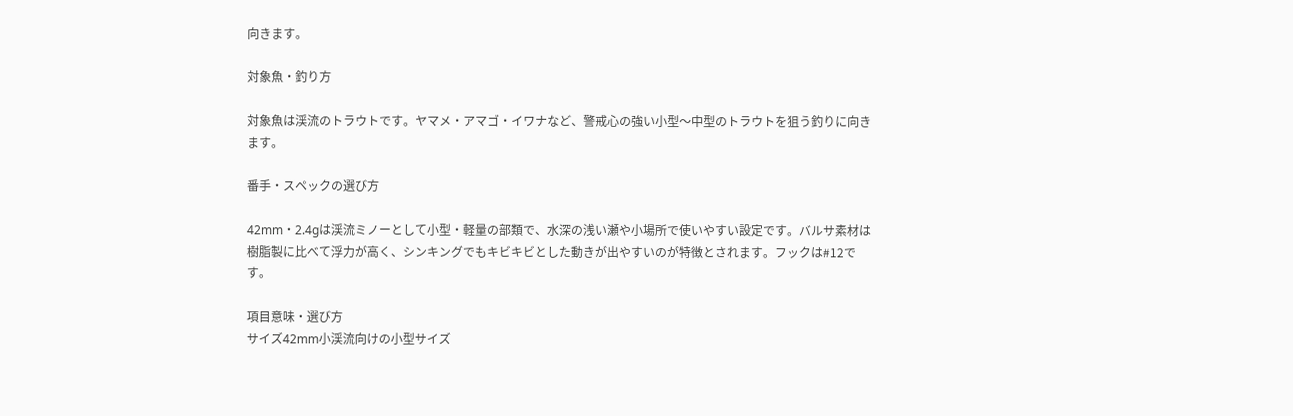向きます。

対象魚・釣り方

対象魚は渓流のトラウトです。ヤマメ・アマゴ・イワナなど、警戒心の強い小型〜中型のトラウトを狙う釣りに向きます。

番手・スペックの選び方

42mm・2.4gは渓流ミノーとして小型・軽量の部類で、水深の浅い瀬や小場所で使いやすい設定です。バルサ素材は樹脂製に比べて浮力が高く、シンキングでもキビキビとした動きが出やすいのが特徴とされます。フックは#12です。

項目意味・選び方
サイズ42mm小渓流向けの小型サイズ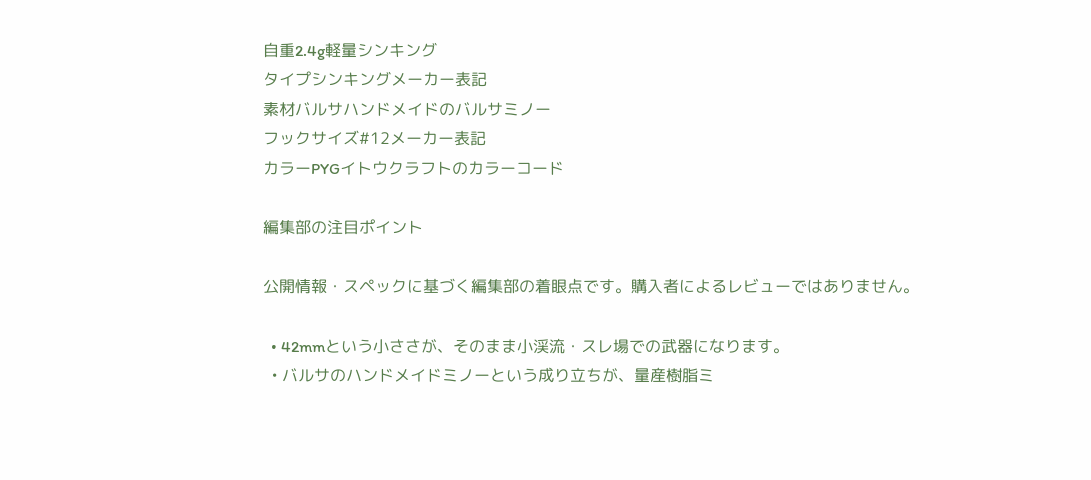自重2.4g軽量シンキング
タイプシンキングメーカー表記
素材バルサハンドメイドのバルサミノー
フックサイズ#12メーカー表記
カラーPYGイトウクラフトのカラーコード

編集部の注目ポイント

公開情報・スペックに基づく編集部の着眼点です。購入者によるレビューではありません。

  • 42mmという小ささが、そのまま小渓流・スレ場での武器になります。
  • バルサのハンドメイドミノーという成り立ちが、量産樹脂ミ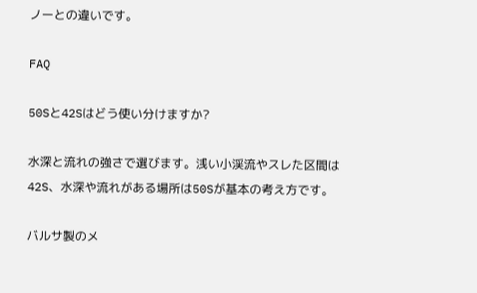ノーとの違いです。

FAQ

50Sと42Sはどう使い分けますか?

水深と流れの強さで選びます。浅い小渓流やスレた区間は42S、水深や流れがある場所は50Sが基本の考え方です。

バルサ製のメ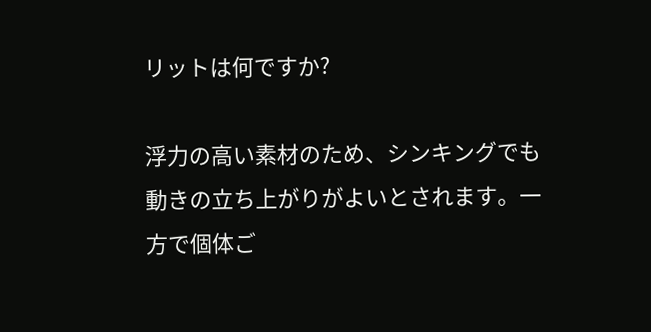リットは何ですか?

浮力の高い素材のため、シンキングでも動きの立ち上がりがよいとされます。一方で個体ご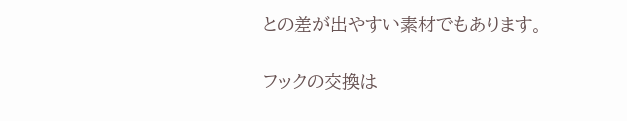との差が出やすい素材でもあります。

フックの交換は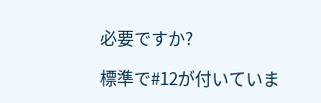必要ですか?

標準で#12が付いていま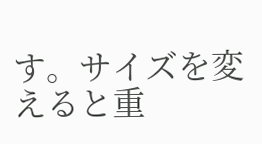す。サイズを変えると重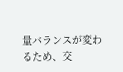量バランスが変わるため、交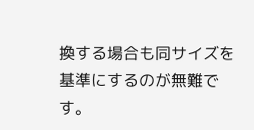換する場合も同サイズを基準にするのが無難です。